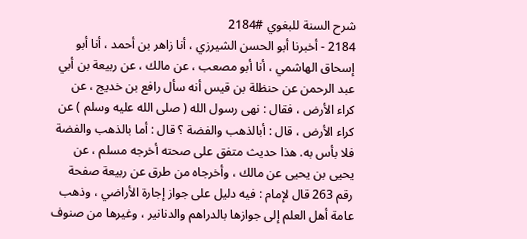شرح السنة للبغوي #2184
2184 - أخبرنا أبو الحسن الشيرزي ، أنا زاهر بن أحمد ، أنا أبو إسحاق الهاشمي ، أنا أبو مصعب ، عن مالك ، عن ربيعة بن أبي عبد الرحمن عن حنظلة بن قيس أنه سأل رافع بن خديج ، عن كراء الأرض ، فقال : نهى رسول الله ( صلى الله عليه وسلم ) عن كراء الأرض ، قال : أبالذهب والفضة ؟ قال : أما بالذهب والفضة فلا بأس به. هذا حديث متفق على صحته أخرجه مسلم ، عن يحيى بن يحيى عن مالك ، وأخرجاه من طرق عن ربيعة صفحة رقم 263 قال لإمام : فيه دليل على جواز إجارة الأراضي ، وذهب عامة أهل العلم إلى جوازها بالدراهم والدنانير ، وغيرها من صنوف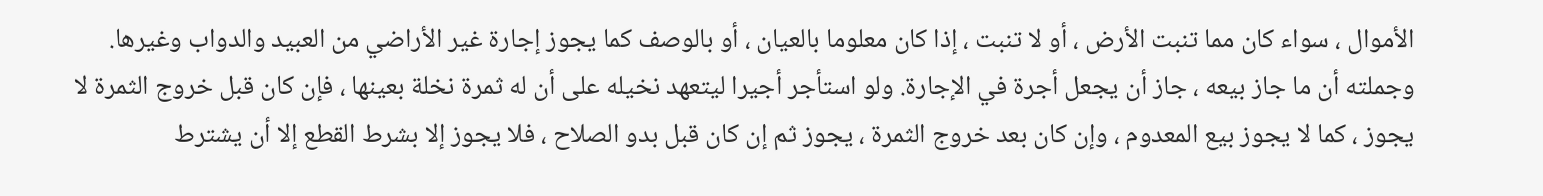الأموال ، سواء كان مما تنبت الأرض ، أو لا تنبت ، إذا كان معلوما بالعيان ، أو بالوصف كما يجوز إجارة غير الأراضي من العبيد والدواب وغيرها. وجملته أن ما جاز بيعه ، جاز أن يجعل أجرة في الإجارة. ولو استأجر أجيرا ليتعهد نخيله على أن له ثمرة نخلة بعينها ، فإن كان قبل خروج الثمرة لا يجوز ، كما لا يجوز بيع المعدوم ، وإن كان بعد خروج الثمرة ، يجوز ثم إن كان قبل بدو الصلاح ، فلا يجوز إلا بشرط القطع إلا أن يشترط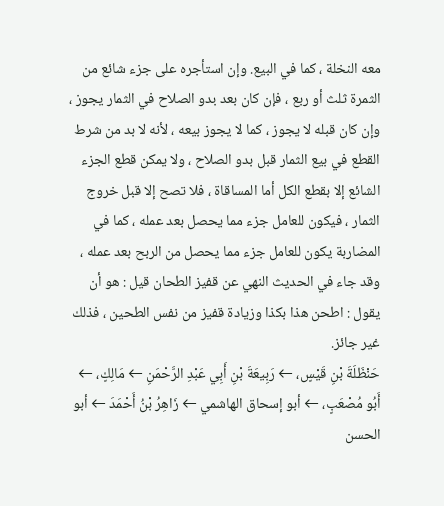معه النخلة ، كما في البيع. وإن استأجره على جزء شائع من الثمرة ثلث أو ربع ، فإن كان بعد بدو الصلاح في الثمار يجوز ، وإن كان قبله لا يجوز ، كما لا يجوز بيعه ، لأنه لا بد من شرط القطع في بيع الثمار قبل بدو الصلاح ، ولا يمكن قطع الجزء الشائع إلا بقطع الكل أما المساقاة ، فلا تصح إلا قبل خروج الثمار ، فيكون للعامل جزء مما يحصل بعد عمله ، كما في المضاربة يكون للعامل جزء مما يحصل من الربح بعد عمله ، وقد جاء في الحديث النهي عن قفيز الطحان قيل : هو أن يقول : اطحن هذا بكذا وزيادة قفيز من نفس الطحين ، فذلك غير جائز.
حَنْظَلَةَ بْنِ قَيْسٍ، ← رَبِيعَةَ بْنِ أَبِي عَبْدِ الرَّحْمَنِ ← مَالِكٍ، ← أَبُو مُصْعَبٍ، ← أبو إسحاق الهاشمي ← زَاهِرُ بْنُ أَحْمَدَ ← أبو الحسن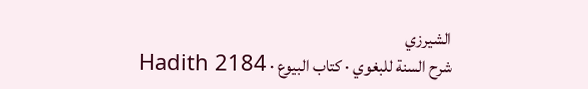الشيرزي
شرح السنة للبغوي · كتاب البيوع · Hadith 2184